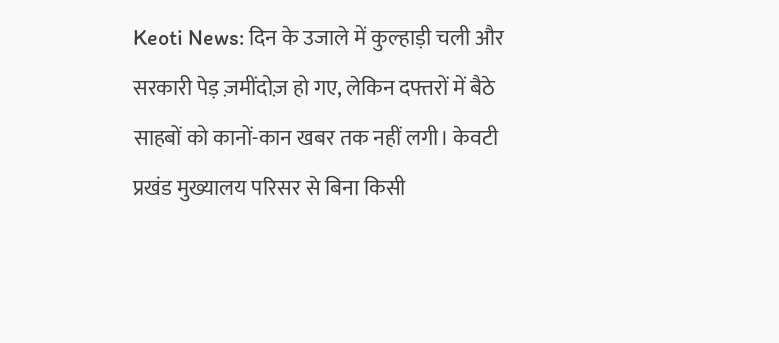Keoti News: दिन के उजाले में कुल्हाड़ी चली और सरकारी पेड़ ज़मींदोज़ हो गए, लेकिन दफ्तरों में बैठे साहबों को कानों-कान खबर तक नहीं लगी। केवटी प्रखंड मुख्यालय परिसर से बिना किसी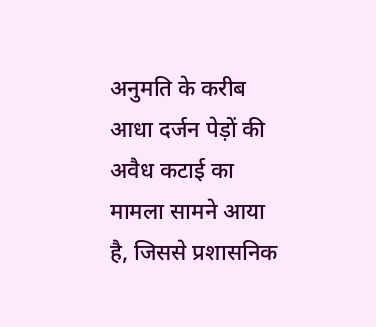अनुमति के करीब आधा दर्जन पेड़ों की अवैध कटाई का मामला सामने आया है, जिससे प्रशासनिक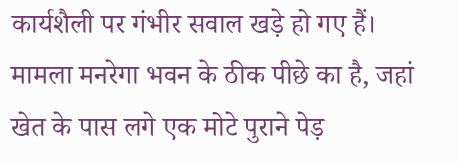कार्यशैली पर गंभीर सवाल खड़े हो गए हैं।
मामला मनरेगा भवन के ठीक पीछे का है, जहां खेत के पास लगे एक मोटे पुराने पेड़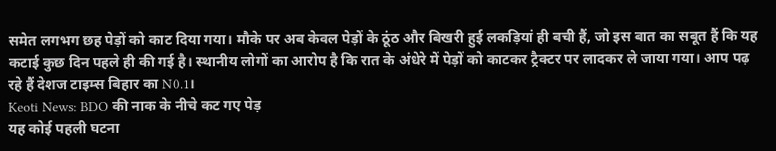समेत लगभग छह पेड़ों को काट दिया गया। मौके पर अब केवल पेड़ों के ठूंठ और बिखरी हुई लकड़ियां ही बची हैं, जो इस बात का सबूत हैं कि यह कटाई कुछ दिन पहले ही की गई है। स्थानीय लोगों का आरोप है कि रात के अंधेरे में पेड़ों को काटकर ट्रैक्टर पर लादकर ले जाया गया। आप पढ़ रहे हैं देशज टाइम्स बिहार का N0.1।
Keoti News: BDO की नाक के नीचे कट गए पेड़
यह कोई पहली घटना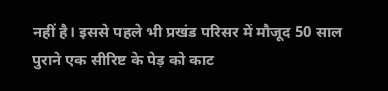नहीं है। इससे पहले भी प्रखंड परिसर में मौजूद 50 साल पुराने एक सीरिष्ट के पेड़ को काट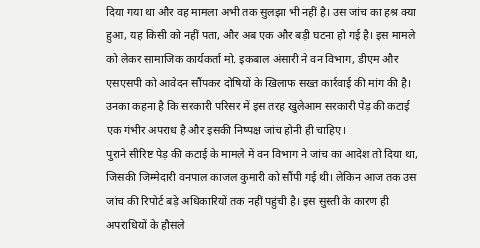दिया गया था और वह मामला अभी तक सुलझा भी नहीं है। उस जांच का हश्र क्या हुआ, यह किसी को नहीं पता, और अब एक और बड़ी घटना हो गई है। इस मामले को लेकर सामाजिक कार्यकर्ता मो. इकबाल अंसारी ने वन विभाग, डीएम और एसएसपी को आवेदन सौंपकर दोषियों के खिलाफ सख्त कार्रवाई की मांग की है। उनका कहना है कि सरकारी परिसर में इस तरह खुलेआम सरकारी पेड़ की कटाई एक गंभीर अपराध है और इसकी निष्पक्ष जांच होनी ही चाहिए।
पुराने सीरिष्ट पेड़ की कटाई के मामले में वन विभाग ने जांच का आदेश तो दिया था, जिसकी जिम्मेदारी वनपाल काजल कुमारी को सौंपी गई थी। लेकिन आज तक उस जांच की रिपोर्ट बड़े अधिकारियों तक नहीं पहुंची है। इस सुस्ती के कारण ही अपराधियों के हौसले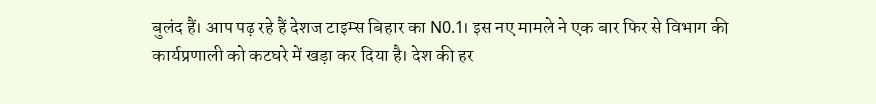बुलंद हैं। आप पढ़ रहे हैं देशज टाइम्स बिहार का N0.1। इस नए मामले ने एक बार फिर से विभाग की कार्यप्रणाली को कटघरे में खड़ा कर दिया है। देश की हर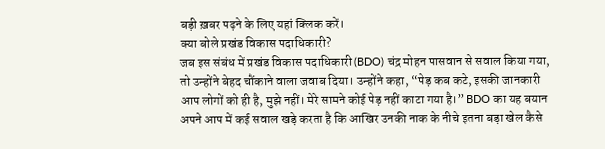बड़ी ख़बर पढ़ने के लिए यहां क्लिक करें।
क्या बोले प्रखंड विकास पदाधिकारी?
जब इस संबंध में प्रखंड विकास पदाधिकारी (BDO) चंद्र मोहन पासवान से सवाल किया गया, तो उन्होंने बेहद चौंकाने वाला जवाब दिया। उन्होंने कहा, “पेड़ कब कटे, इसकी जानकारी आप लोगों को ही है, मुझे नहीं। मेरे सामने कोई पेड़ नहीं काटा गया है।” BDO का यह बयान अपने आप में कई सवाल खड़े करता है कि आखिर उनकी नाक के नीचे इतना बड़ा खेल कैसे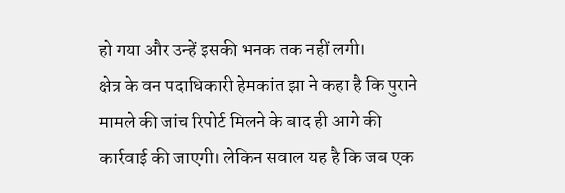हो गया और उन्हें इसकी भनक तक नहीं लगी।
क्षेत्र के वन पदाधिकारी हेमकांत झा ने कहा है कि पुराने मामले की जांच रिपोर्ट मिलने के बाद ही आगे की कार्रवाई की जाएगी। लेकिन सवाल यह है कि जब एक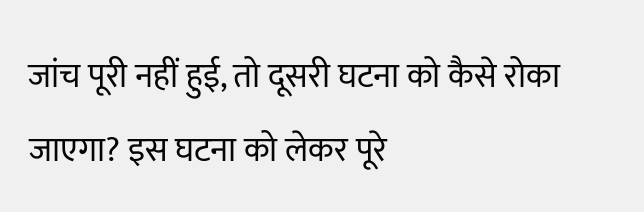जांच पूरी नहीं हुई, तो दूसरी घटना को कैसे रोका जाएगा? इस घटना को लेकर पूरे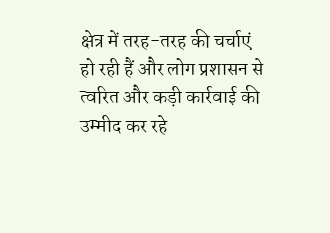क्षेत्र में तरह-तरह की चर्चाएं हो रही हैं और लोग प्रशासन से त्वरित और कड़ी कार्रवाई की उम्मीद कर रहे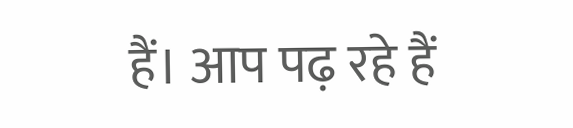हैं। आप पढ़ रहे हैं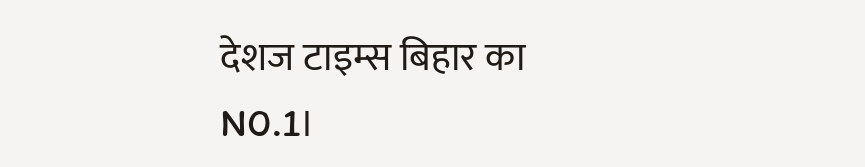देशज टाइम्स बिहार का N0.1।